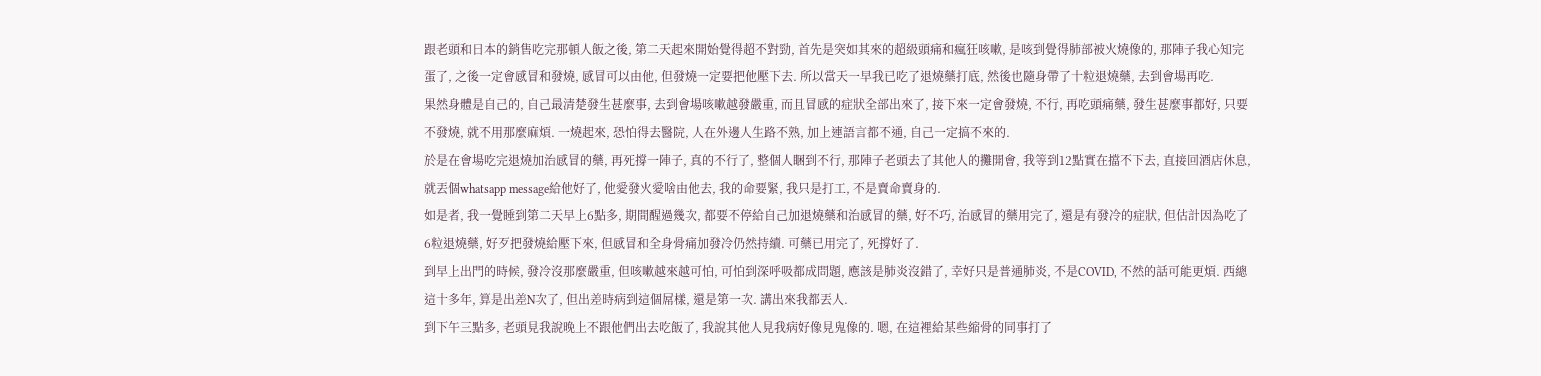跟老頭和日本的銷售吃完那頓人飯之後, 第二天起來開始覺得超不對勁, 首先是突如其來的超級頭痛和瘋狂咳嗽, 是咳到覺得肺部被火燒像的, 那陣子我心知完蛋了, 之後一定會感冒和發燒, 感冒可以由他, 但發燒一定要把他壓下去. 所以當天一早我已吃了退燒藥打底, 然後也隨身帶了十粒退燒藥, 去到會場再吃.
果然身體是自己的, 自己最清楚發生甚麼事, 去到會場咳嗽越發嚴重, 而且冒感的症狀全部出來了, 接下來一定會發燒, 不行, 再吃頭痛藥, 發生甚麼事都好, 只要不發燒, 就不用那麼麻煩. 一燒起來, 恐怕得去醫院, 人在外邊人生路不熟, 加上連語言都不通, 自己一定搞不來的.
於是在會場吃完退燒加治感冒的藥, 再死撐一陣子, 真的不行了, 整個人睏到不行, 那陣子老頭去了其他人的攤開會, 我等到12點實在擋不下去, 直接回酒店休息, 就丟個whatsapp message給他好了, 他愛發火愛啥由他去, 我的命要緊, 我只是打工, 不是賣命賣身的.
如是者, 我一覺睡到第二天早上6點多, 期間醒過幾次, 都要不停給自己加退燒藥和治感冒的藥, 好不巧, 治感冒的藥用完了, 還是有發冷的症狀, 但估計因為吃了6粒退燒藥, 好歹把發燒給壓下來, 但感冒和全身骨痛加發冷仍然持續. 可藥已用完了, 死撐好了.
到早上出門的時候, 發冷沒那麼嚴重, 但咳嗽越來越可怕, 可怕到深呼吸都成問題, 應該是肺炎沒錯了, 幸好只是普通肺炎, 不是COVID, 不然的話可能更煩. 西總這十多年, 算是出差N次了, 但出差時病到這個屌樣, 還是第一次. 講出來我都丟人.
到下午三點多, 老頭見我說晚上不跟他們出去吃飯了, 我說其他人見我病好像見鬼像的. 嗯, 在這裡給某些縮骨的同事打了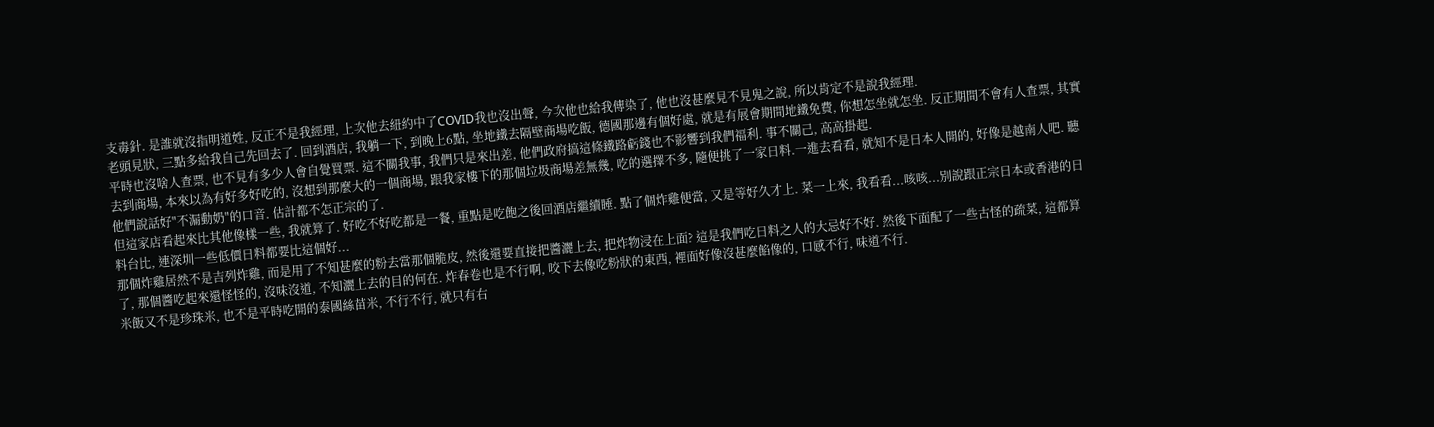支毒針. 是誰就沒指明道姓, 反正不是我經理, 上次他去紐約中了COVID我也沒出聲, 今次他也給我傳染了, 他也沒甚麼見不見鬼之說, 所以肯定不是說我經理.
老頭見狀, 三點多給我自己先回去了. 回到酒店, 我躺一下, 到晚上6點, 坐地鐵去隔壁商場吃飯, 德國那邊有個好處, 就是有展會期間地鐵免費, 你想怎坐就怎坐. 反正期間不會有人查票, 其實平時也沒啥人查票, 也不見有多少人會自覺買票. 這不關我事, 我們只是來出差, 他們政府搞這條鐵路虧錢也不影響到我們福利. 事不關己, 高高掛起.
去到商場, 本來以為有好多好吃的, 沒想到那麼大的一個商場, 跟我家樓下的那個垃圾商場差無幾, 吃的選擇不多, 隨便挑了一家日料.一進去看看, 就知不是日本人開的, 好像是越南人吧. 聽他們說話好"不漏動奶"的口音. 估計都不怎正宗的了.
但這家店看起來比其他像樣一些, 我就算了. 好吃不好吃都是一餐, 重點是吃飽之後回酒店繼續睡. 點了個炸雞便當, 又是等好久才上. 菜一上來, 我看看...咳咳...別說跟正宗日本或香港的日料台比, 連深圳一些低價日料都要比這個好...
那個炸雞居然不是吉列炸雞, 而是用了不知甚麼的粉去當那個脆皮, 然後還要直接把醬灑上去, 把炸物浸在上面? 這是我們吃日料之人的大忌好不好. 然後下面配了一些古怪的疏菜, 這都算了, 那個醬吃起來還怪怪的, 沒味沒道, 不知灑上去的目的何在. 炸春卷也是不行啊, 咬下去像吃粉狀的東西, 裡面好像沒甚麼餡像的, 口感不行, 味道不行.
米飯又不是珍珠米, 也不是平時吃開的泰國絲苗米, 不行不行, 就只有右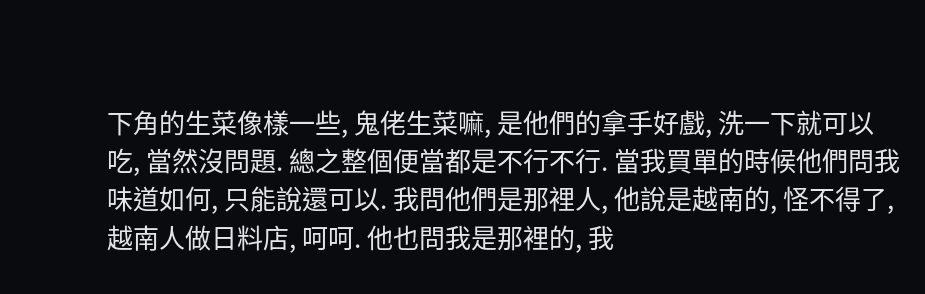下角的生菜像樣一些, 鬼佬生菜嘛, 是他們的拿手好戲, 洗一下就可以吃, 當然沒問題. 總之整個便當都是不行不行. 當我買單的時候他們問我味道如何, 只能說還可以. 我問他們是那裡人, 他說是越南的, 怪不得了, 越南人做日料店, 呵呵. 他也問我是那裡的, 我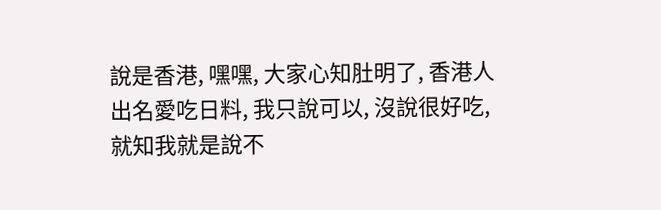說是香港, 嘿嘿, 大家心知肚明了, 香港人出名愛吃日料, 我只說可以, 沒說很好吃, 就知我就是說不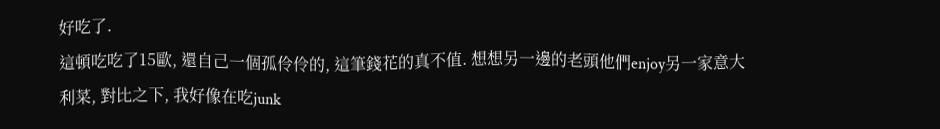好吃了.
這頓吃吃了15歐, 還自己一個孤伶伶的, 這筆錢花的真不值. 想想另一邊的老頭他們enjoy另一家意大利菜, 對比之下, 我好像在吃junk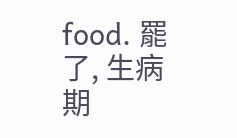food. 罷了, 生病期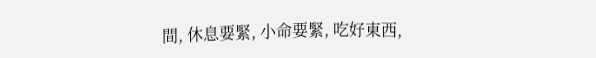間, 休息要緊, 小命要緊, 吃好東西,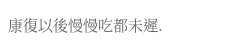康復以後慢慢吃都未遲.